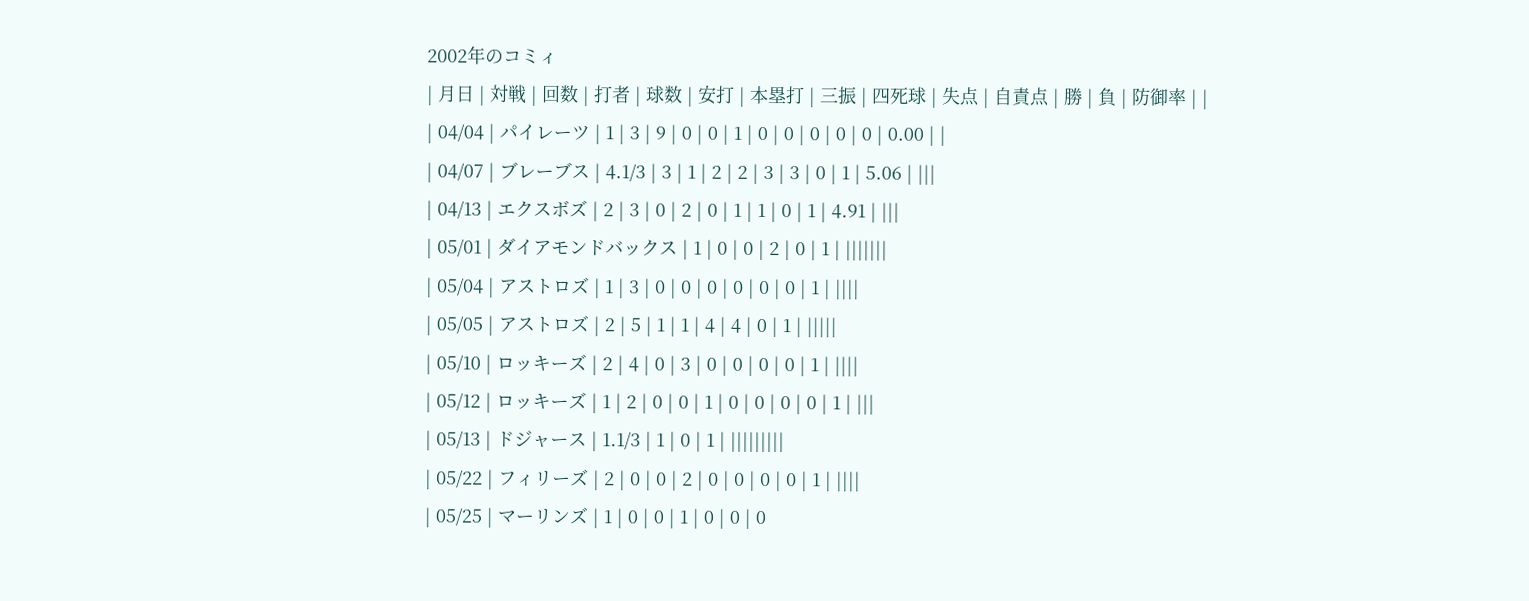2002年のコミィ
| 月日 | 対戦 | 回数 | 打者 | 球数 | 安打 | 本塁打 | 三振 | 四死球 | 失点 | 自責点 | 勝 | 負 | 防御率 | |
| 04/04 | パイレーツ | 1 | 3 | 9 | 0 | 0 | 1 | 0 | 0 | 0 | 0 | 0 | 0.00 | |
| 04/07 | ブレーブス | 4.1/3 | 3 | 1 | 2 | 2 | 3 | 3 | 0 | 1 | 5.06 | |||
| 04/13 | エクスボズ | 2 | 3 | 0 | 2 | 0 | 1 | 1 | 0 | 1 | 4.91 | |||
| 05/01 | ダイアモンドバックス | 1 | 0 | 0 | 2 | 0 | 1 | |||||||
| 05/04 | アストロズ | 1 | 3 | 0 | 0 | 0 | 0 | 0 | 0 | 1 | ||||
| 05/05 | アストロズ | 2 | 5 | 1 | 1 | 4 | 4 | 0 | 1 | |||||
| 05/10 | ロッキーズ | 2 | 4 | 0 | 3 | 0 | 0 | 0 | 0 | 1 | ||||
| 05/12 | ロッキーズ | 1 | 2 | 0 | 0 | 1 | 0 | 0 | 0 | 0 | 1 | |||
| 05/13 | ドジャース | 1.1/3 | 1 | 0 | 1 | |||||||||
| 05/22 | フィリーズ | 2 | 0 | 0 | 2 | 0 | 0 | 0 | 0 | 1 | ||||
| 05/25 | マーリンズ | 1 | 0 | 0 | 1 | 0 | 0 | 0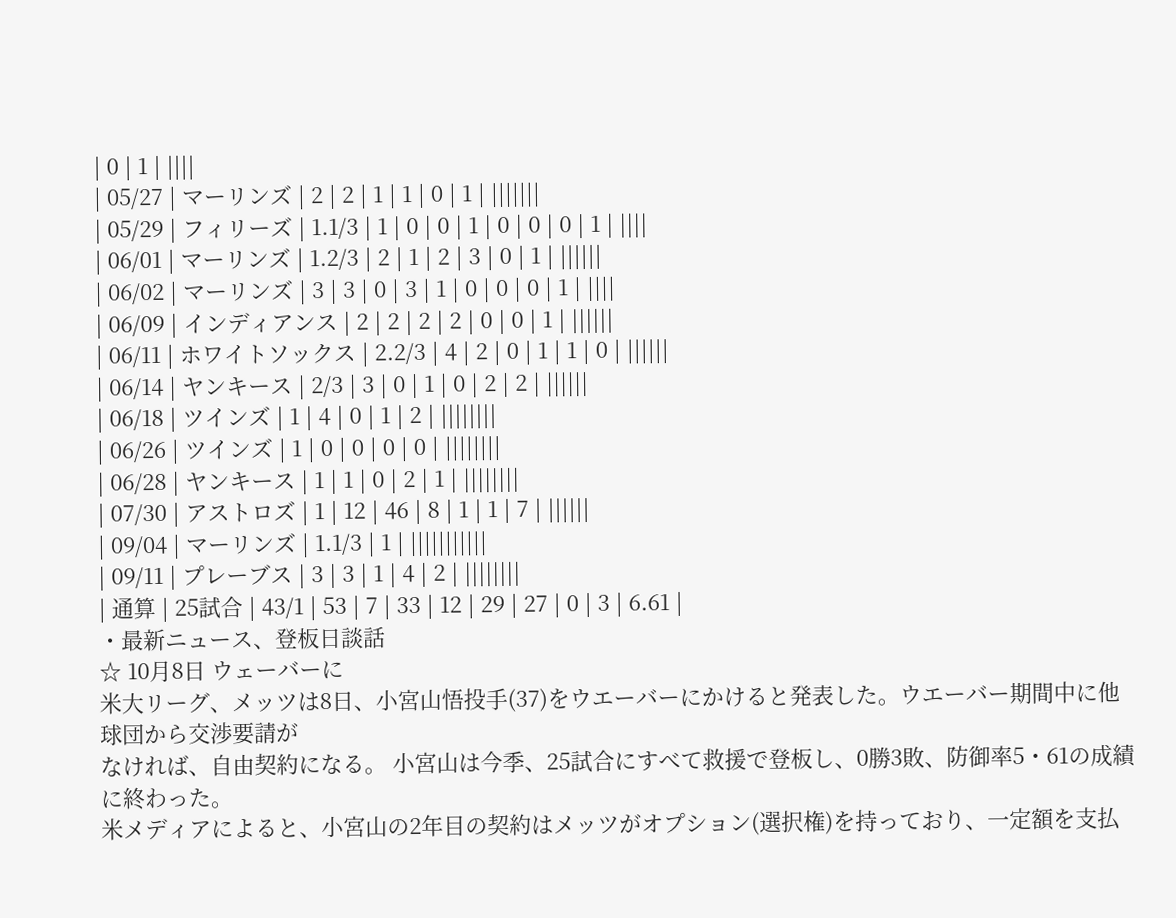| 0 | 1 | ||||
| 05/27 | マーリンズ | 2 | 2 | 1 | 1 | 0 | 1 | |||||||
| 05/29 | フィリーズ | 1.1/3 | 1 | 0 | 0 | 1 | 0 | 0 | 0 | 1 | ||||
| 06/01 | マーリンズ | 1.2/3 | 2 | 1 | 2 | 3 | 0 | 1 | ||||||
| 06/02 | マーリンズ | 3 | 3 | 0 | 3 | 1 | 0 | 0 | 0 | 1 | ||||
| 06/09 | インディアンス | 2 | 2 | 2 | 2 | 0 | 0 | 1 | ||||||
| 06/11 | ホワイトソックス | 2.2/3 | 4 | 2 | 0 | 1 | 1 | 0 | ||||||
| 06/14 | ヤンキース | 2/3 | 3 | 0 | 1 | 0 | 2 | 2 | ||||||
| 06/18 | ツインズ | 1 | 4 | 0 | 1 | 2 | ||||||||
| 06/26 | ツインズ | 1 | 0 | 0 | 0 | 0 | ||||||||
| 06/28 | ヤンキース | 1 | 1 | 0 | 2 | 1 | ||||||||
| 07/30 | アストロズ | 1 | 12 | 46 | 8 | 1 | 1 | 7 | ||||||
| 09/04 | マーリンズ | 1.1/3 | 1 | |||||||||||
| 09/11 | プレーブス | 3 | 3 | 1 | 4 | 2 | ||||||||
| 通算 | 25試合 | 43/1 | 53 | 7 | 33 | 12 | 29 | 27 | 0 | 3 | 6.61 |
・最新ニュース、登板日談話
☆ 10月8日 ウェーバーに
米大リーグ、メッツは8日、小宮山悟投手(37)をウエーバーにかけると発表した。ウエーバー期間中に他球団から交渉要請が
なければ、自由契約になる。 小宮山は今季、25試合にすべて救援で登板し、0勝3敗、防御率5・61の成績に終わった。
米メディアによると、小宮山の2年目の契約はメッツがオプション(選択権)を持っており、一定額を支払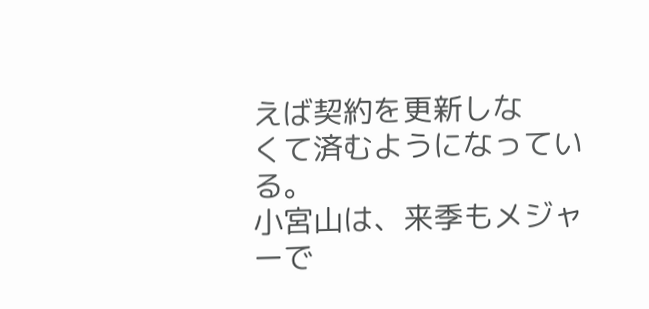えば契約を更新しな
くて済むようになっている。
小宮山は、来季もメジャーで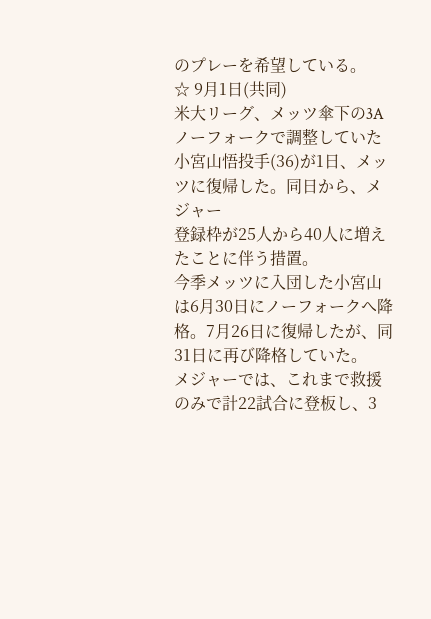のプレーを希望している。
☆ 9月1日(共同)
米大リーグ、メッツ傘下の3Aノーフォークで調整していた小宮山悟投手(36)が1日、メッツに復帰した。同日から、メジャー
登録枠が25人から40人に増えたことに伴う措置。
今季メッツに入団した小宮山は6月30日にノーフォークへ降格。7月26日に復帰したが、同31日に再び降格していた。
メジャーでは、これまで救援のみで計22試合に登板し、3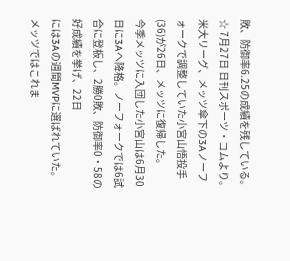敗、防御率6.25の成績を残している。
☆ 7月27日 日刊スポーツ・コムより。
米大リーグ、メッツ傘下の3Aノーフォークで調整していた小宮山悟投手(36)が26日、メッツに復帰した。
今季メッツに入団した小宮山は6月30日に3Aへ降格。ノーフォークでは6試合に登板し、2勝0敗、防御率0・58の好成績を挙げ、22日
には3Aの週間MVPに選ばれていた。
メッツではこれま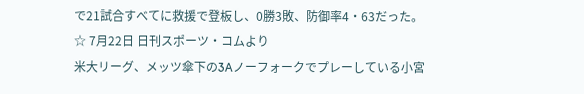で21試合すべてに救援で登板し、0勝3敗、防御率4・63だった。
☆ 7月22日 日刊スポーツ・コムより
米大リーグ、メッツ傘下の3Aノーフォークでプレーしている小宮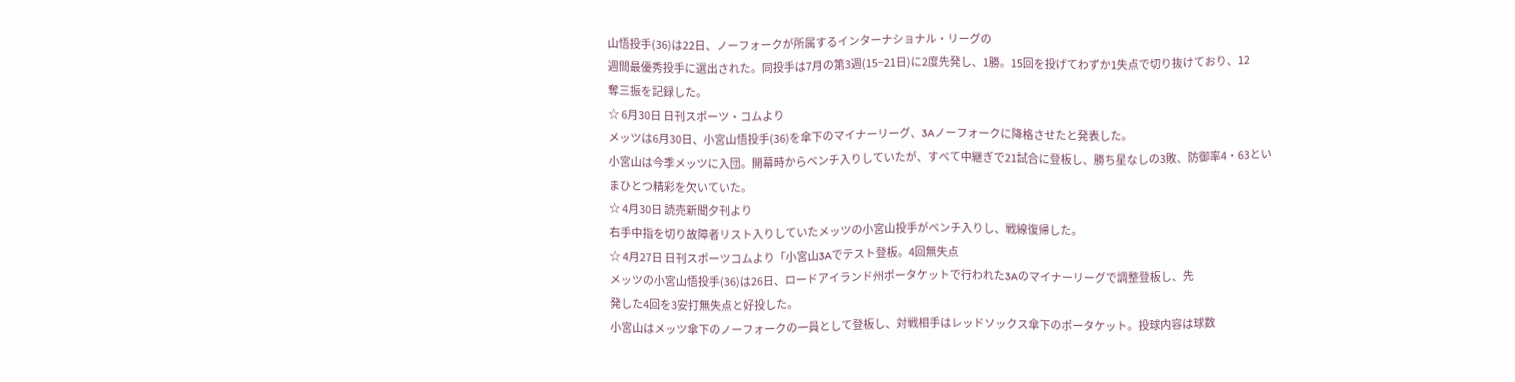山悟投手(36)は22日、ノーフォークが所属するインターナショナル・リーグの
週間最優秀投手に選出された。同投手は7月の第3週(15−21日)に2度先発し、1勝。15回を投げてわずか1失点で切り抜けており、12
奪三振を記録した。
☆ 6月30日 日刊スポーツ・コムより
メッツは6月30日、小宮山悟投手(36)を傘下のマイナーリーグ、3Aノーフォークに降格させたと発表した。
小宮山は今季メッツに入団。開幕時からベンチ入りしていたが、すべて中継ぎで21試合に登板し、勝ち星なしの3敗、防御率4・63とい
まひとつ精彩を欠いていた。
☆ 4月30日 読売新聞夕刊より
右手中指を切り故障者リスト入りしていたメッツの小宮山投手がベンチ入りし、戦線復帰した。
☆ 4月27日 日刊スポーツコムより「小宮山3Aでテスト登板。4回無失点
メッツの小宮山悟投手(36)は26日、ロードアイランド州ポータケットで行われた3Aのマイナーリーグで調整登板し、先
発した4回を3安打無失点と好投した。
小宮山はメッツ傘下のノーフォークの一員として登板し、対戦相手はレッドソックス傘下のポータケット。投球内容は球数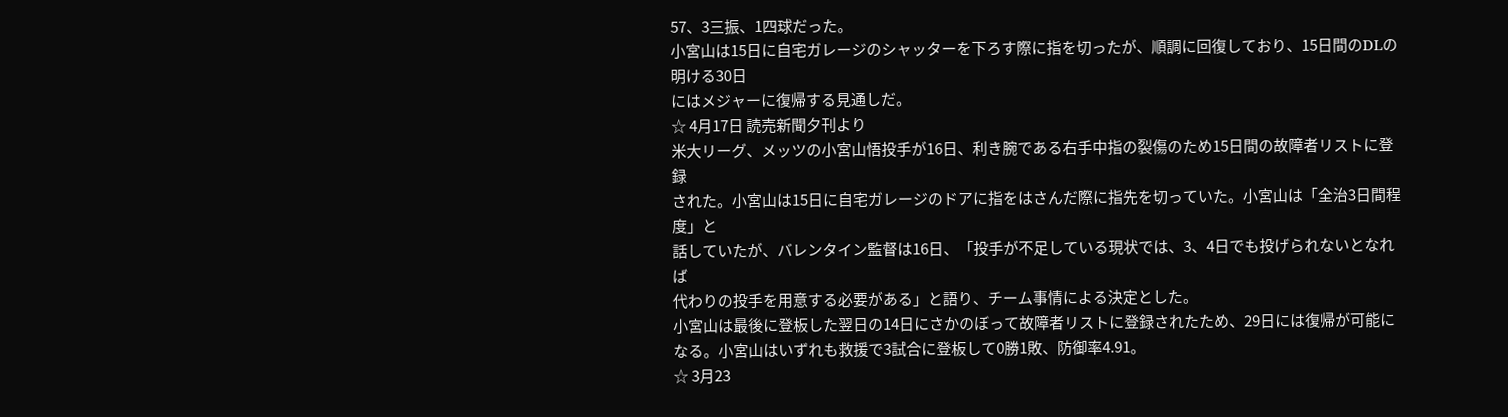57、3三振、1四球だった。
小宮山は15日に自宅ガレージのシャッターを下ろす際に指を切ったが、順調に回復しており、15日間のDLの明ける30日
にはメジャーに復帰する見通しだ。
☆ 4月17日 読売新聞夕刊より
米大リーグ、メッツの小宮山悟投手が16日、利き腕である右手中指の裂傷のため15日間の故障者リストに登録
された。小宮山は15日に自宅ガレージのドアに指をはさんだ際に指先を切っていた。小宮山は「全治3日間程度」と
話していたが、バレンタイン監督は16日、「投手が不足している現状では、3、4日でも投げられないとなれば
代わりの投手を用意する必要がある」と語り、チーム事情による決定とした。
小宮山は最後に登板した翌日の14日にさかのぼって故障者リストに登録されたため、29日には復帰が可能に
なる。小宮山はいずれも救援で3試合に登板して0勝1敗、防御率4.91。
☆ 3月23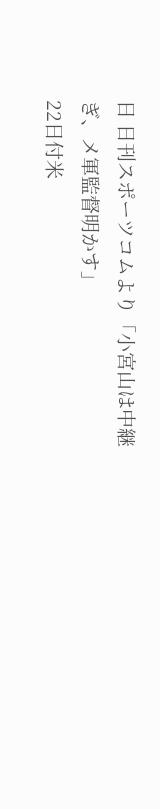日 日刊スポーツコムより「小宮山は中継ぎ、メ軍監督明かす」
22日付米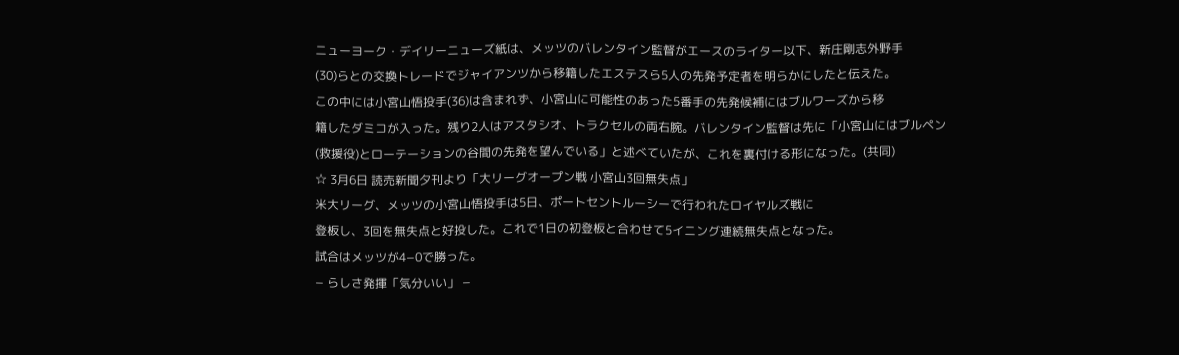ニューヨーク・デイリーニューズ紙は、メッツのバレンタイン監督がエースのライター以下、新庄剛志外野手
(30)らとの交換トレードでジャイアンツから移籍したエステスら5人の先発予定者を明らかにしたと伝えた。
この中には小宮山悟投手(36)は含まれず、小宮山に可能性のあった5番手の先発候補にはブルワーズから移
籍したダミコが入った。残り2人はアスタシオ、トラクセルの両右腕。バレンタイン監督は先に「小宮山にはブルペン
(救援役)とローテーションの谷間の先発を望んでいる」と述べていたが、これを裏付ける形になった。(共同)
☆ 3月6日 読売新聞夕刊より「大リーグオープン戦 小宮山3回無失点」
米大リーグ、メッツの小宮山悟投手は5日、ポートセントルーシーで行われたロイヤルズ戦に
登板し、3回を無失点と好投した。これで1日の初登板と合わせて5イニング連続無失点となった。
試合はメッツが4−0で勝った。
− らしさ発揮「気分いい」 −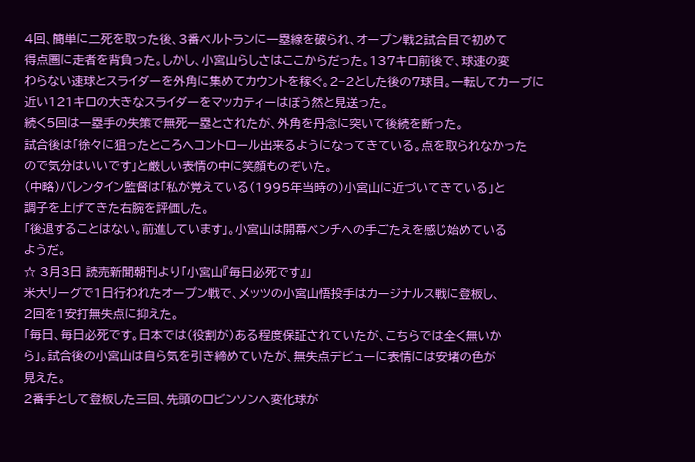4回、簡単に二死を取った後、3番ベルトランに一塁線を破られ、オープン戦2試合目で初めて
得点圏に走者を背負った。しかし、小宮山らしさはここからだった。137キロ前後で、球速の変
わらない速球とスライダーを外角に集めてカウントを稼ぐ。2−2とした後の7球目。一転してカーブに
近い121キロの大きなスライダーをマッカティーはぼう然と見送った。
続く5回は一塁手の失策で無死一塁とされたが、外角を丹念に突いて後続を断った。
試合後は「徐々に狙ったところへコントロール出来るようになってきている。点を取られなかった
ので気分はいいです」と厳しい表情の中に笑顔ものぞいた。
(中略)バレンタイン監督は「私が覚えている(1995年当時の)小宮山に近づいてきている」と
調子を上げてきた右腕を評価した。
「後退することはない。前進しています」。小宮山は開幕ベンチへの手ごたえを感じ始めている
ようだ。
☆ 3月3日 読売新聞朝刊より「小宮山『毎日必死です』」
米大リーグで1日行われたオープン戦で、メッツの小宮山悟投手はカージナルス戦に登板し、
2回を1安打無失点に抑えた。
「毎日、毎日必死です。日本では(役割が)ある程度保証されていたが、こちらでは全く無いか
ら」。試合後の小宮山は自ら気を引き締めていたが、無失点デビューに表情には安堵の色が
見えた。
2番手として登板した三回、先頭のロビンソンへ変化球が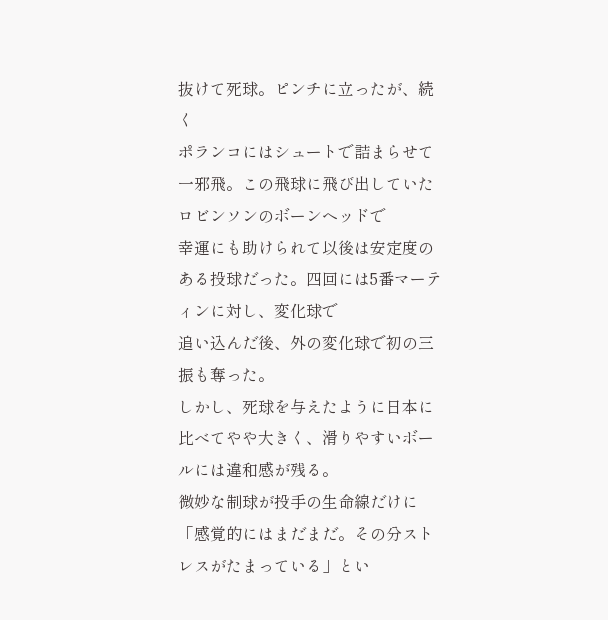抜けて死球。ピンチに立ったが、続く
ポランコにはシュートで詰まらせて一邪飛。この飛球に飛び出していたロビンソンのボーンヘッドで
幸運にも助けられて以後は安定度のある投球だった。四回には5番マーティンに対し、変化球で
追い込んだ後、外の変化球で初の三振も奪った。
しかし、死球を与えたように日本に比べてやや大きく、滑りやすいボールには違和感が残る。
微妙な制球が投手の生命線だけに「感覚的にはまだまだ。その分ストレスがたまっている」とい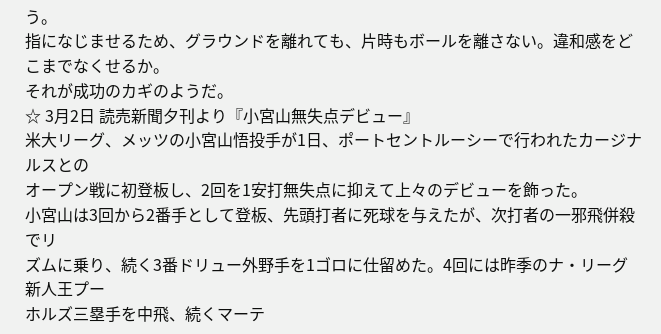う。
指になじませるため、グラウンドを離れても、片時もボールを離さない。違和感をどこまでなくせるか。
それが成功のカギのようだ。
☆ 3月2日 読売新聞夕刊より『小宮山無失点デビュー』
米大リーグ、メッツの小宮山悟投手が1日、ポートセントルーシーで行われたカージナルスとの
オープン戦に初登板し、2回を1安打無失点に抑えて上々のデビューを飾った。
小宮山は3回から2番手として登板、先頭打者に死球を与えたが、次打者の一邪飛併殺でリ
ズムに乗り、続く3番ドリュー外野手を1ゴロに仕留めた。4回には昨季のナ・リーグ新人王プー
ホルズ三塁手を中飛、続くマーテ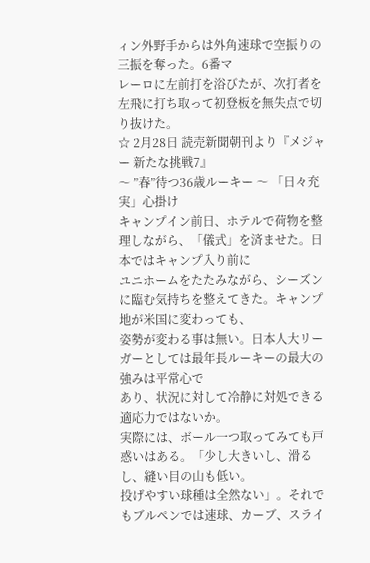ィン外野手からは外角速球で空振りの三振を奪った。6番マ
レーロに左前打を浴びたが、次打者を左飛に打ち取って初登板を無失点で切り抜けた。
☆ 2月28日 読売新聞朝刊より『メジャー 新たな挑戦7』
〜 ”春”待つ36歳ルーキー 〜 「日々充実」心掛け
キャンプイン前日、ホテルで荷物を整理しながら、「儀式」を済ませた。日本ではキャンプ入り前に
ユニホームをたたみながら、シーズンに臨む気持ちを整えてきた。キャンプ地が米国に変わっても、
姿勢が変わる事は無い。日本人大リーガーとしては最年長ルーキーの最大の強みは平常心で
あり、状況に対して冷静に対処できる適応力ではないか。
実際には、ボール一つ取ってみても戸惑いはある。「少し大きいし、滑るし、縫い目の山も低い。
投げやすい球種は全然ない」。それでもブルペンでは速球、カーブ、スライ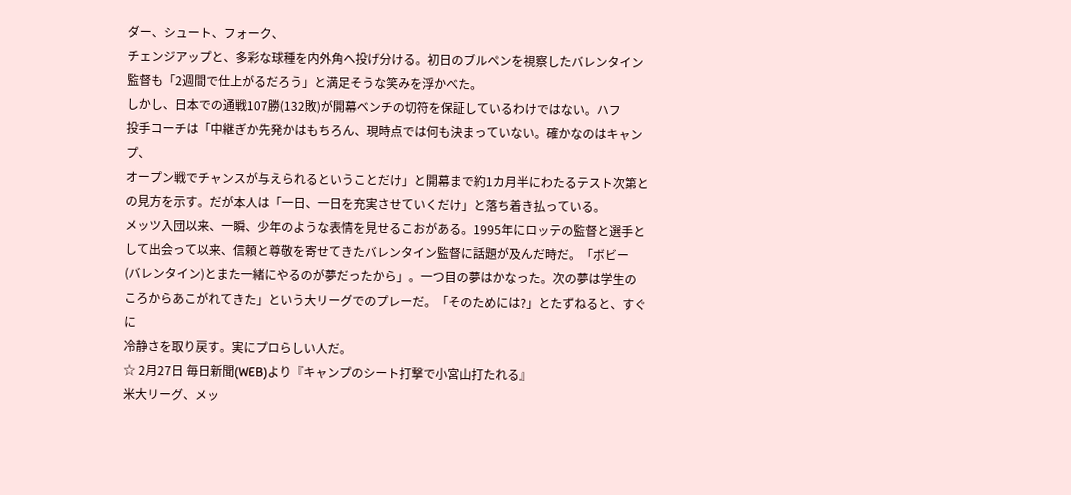ダー、シュート、フォーク、
チェンジアップと、多彩な球種を内外角へ投げ分ける。初日のブルペンを視察したバレンタイン
監督も「2週間で仕上がるだろう」と満足そうな笑みを浮かべた。
しかし、日本での通戦107勝(132敗)が開幕ベンチの切符を保証しているわけではない。ハフ
投手コーチは「中継ぎか先発かはもちろん、現時点では何も決まっていない。確かなのはキャンプ、
オープン戦でチャンスが与えられるということだけ」と開幕まで約1カ月半にわたるテスト次第と
の見方を示す。だが本人は「一日、一日を充実させていくだけ」と落ち着き払っている。
メッツ入団以来、一瞬、少年のような表情を見せるこおがある。1995年にロッテの監督と選手と
して出会って以来、信頼と尊敬を寄せてきたバレンタイン監督に話題が及んだ時だ。「ボビー
(バレンタイン)とまた一緒にやるのが夢だったから」。一つ目の夢はかなった。次の夢は学生の
ころからあこがれてきた」という大リーグでのプレーだ。「そのためには?」とたずねると、すぐに
冷静さを取り戻す。実にプロらしい人だ。
☆ 2月27日 毎日新聞(WEB)より『キャンプのシート打撃で小宮山打たれる』
米大リーグ、メッ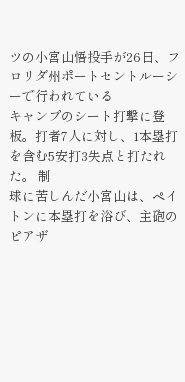ツの小宮山悟投手が26日、フロリダ州ポートセントルーシーで行われている
キャンプのシート打撃に登板。打者7人に対し、1本塁打を含む5安打3失点と打たれた。 制
球に苦しんだ小宮山は、ペイトンに本塁打を浴び、主砲のピアザ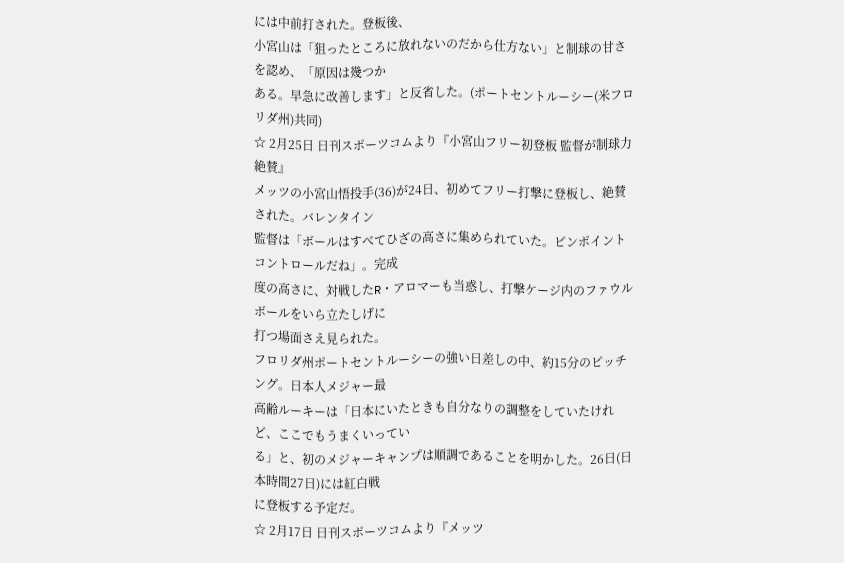には中前打された。登板後、
小宮山は「狙ったところに放れないのだから仕方ない」と制球の甘さを認め、「原因は幾つか
ある。早急に改善します」と反省した。(ポートセントルーシー(米フロリダ州)共同)
☆ 2月25日 日刊スポーツコムより『小宮山フリー初登板 監督が制球力絶賛』
メッツの小宮山悟投手(36)が24日、初めてフリー打撃に登板し、絶賛された。バレンタイン
監督は「ボールはすべてひざの高さに集められていた。ピンポイントコントロールだね」。完成
度の高さに、対戦したR・アロマーも当惑し、打撃ケージ内のファウルボールをいら立たしげに
打つ場面さえ見られた。
フロリダ州ポートセントルーシーの強い日差しの中、約15分のピッチング。日本人メジャー最
高齢ルーキーは「日本にいたときも自分なりの調整をしていたけれど、ここでもうまくいってい
る」と、初のメジャーキャンプは順調であることを明かした。26日(日本時間27日)には紅白戦
に登板する予定だ。
☆ 2月17日 日刊スポーツコムより『メッツ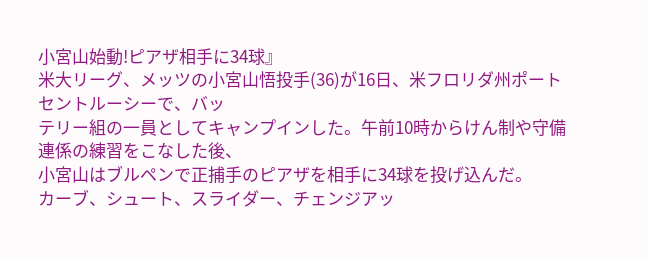小宮山始動!ピアザ相手に34球』
米大リーグ、メッツの小宮山悟投手(36)が16日、米フロリダ州ポートセントルーシーで、バッ
テリー組の一員としてキャンプインした。午前10時からけん制や守備連係の練習をこなした後、
小宮山はブルペンで正捕手のピアザを相手に34球を投げ込んだ。
カーブ、シュート、スライダー、チェンジアッ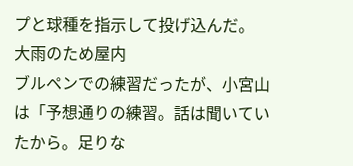プと球種を指示して投げ込んだ。 大雨のため屋内
ブルペンでの練習だったが、小宮山は「予想通りの練習。話は聞いていたから。足りな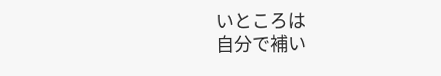いところは
自分で補い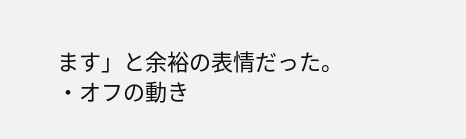ます」と余裕の表情だった。
・オフの動き